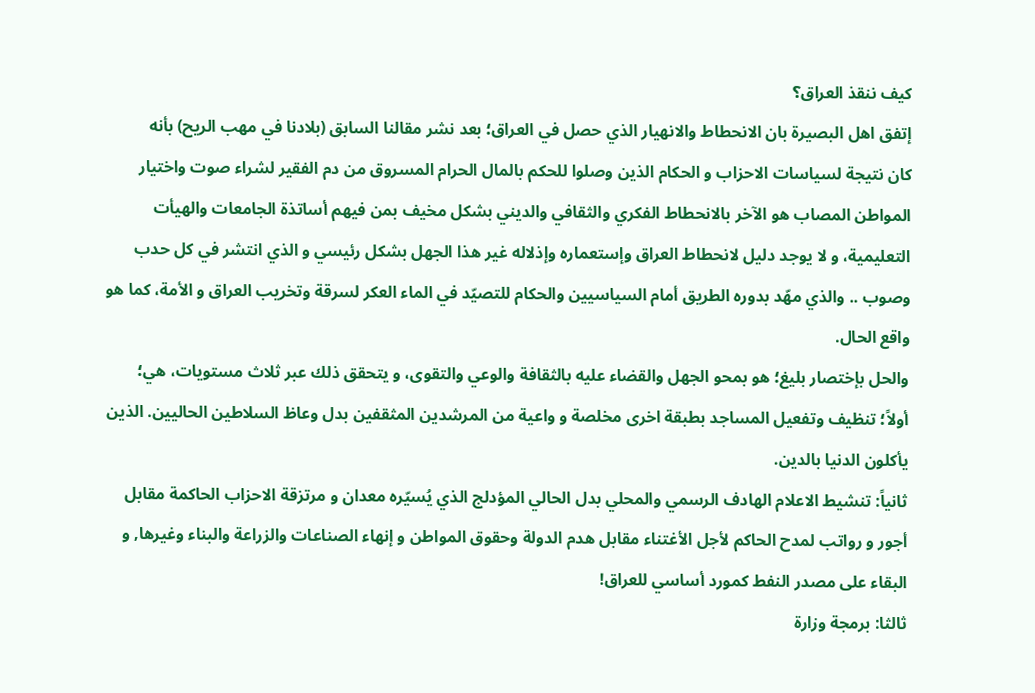كيف ننقذ العراق؟
إتفق اهل البصيرة بان الانحطاط والانهيار الذي حصل في العراق؛ بعد نشر مقالنا السابق (بلادنا في مهب الريح) بأنه
كان نتيجة لسياسات الاحزاب و الحكام الذين وصلوا للحكم بالمال الحرام المسروق من دم الفقير لشراء صوت واختيار المواطن المصاب هو الآخر بالانحطاط الفكري والثقافي والديني بشكل مخيف بمن فيهم أساتذة الجامعات والهيأت التعليمية، و لا يوجد دليل لانحطاط العراق وإستعماره وإذلاله غير هذا الجهل بشكل رئيسي و الذي انتشر في كل حدب وصوب .. والذي مهّد بدوره الطريق أمام السياسيين والحكام للتصيّد في الماء العكر لسرقة وتخريب العراق و الأمة، كما هو واقع الحال.
والحل بإختصار بليغ؛ هو بمحو الجهل والقضاء عليه بالثقافة والوعي والتقوى، و يتحقق ذلك عبر ثلاث مستويات، هي؛
أولاً؛ تنظيف وتفعيل المساجد بطبقة اخرى مخلصة و واعية من المرشدين المثقفين بدل وعاظ السلاطين الحاليين. الذين يأكلون الدنيا بالدين.
ثانياً: تنشيط الاعلام الهادف الرسمي والمحلي بدل الحالي المؤدلج الذي يُسيّره معدان و مرتزقة الاحزاب الحاكمة مقابل أجور و رواتب لمدح الحاكم لأجل الأغتناء مقابل هدم الدولة وحقوق المواطن و إنهاء الصناعات والزراعة والبناء وغيرها, و البقاء على مصدر النفط كمورد أساسي للعراق!
ثالثا: برمجة وزارة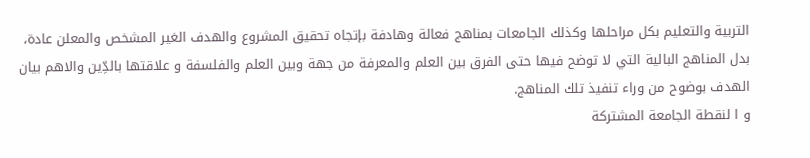التربية والتعليم بكل مراحلها وكذلك الجامعات بمناهج فعالة وهادفة بإتجاه تحقيق المشروع والهدف الغير المشخص والمعلن عادة، بدل المناهج البالية التي لا توضح فيها حتى الفرق بين العلم والمعرفة من جهة وبين العلم والفلسفة و علاقتها بالدِّين والاهم بيان الهدف بوضوح من وراء تنفيذ تلك المناهج.
و ا لنقطة الجامعة المشتركة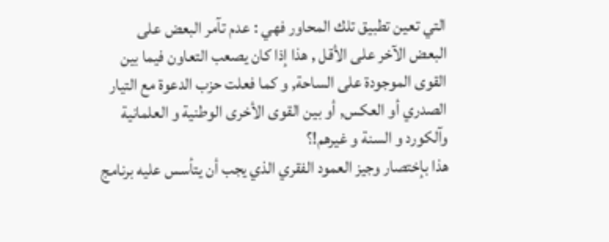التي تعين تطبيق تلك المحاور فهي : عدم تآمر البعض على البعض الآخر على الأقل , هذا إذا كان يصعب التعاون فيما بين القوى الموجودة على الساحة, و كما فعلت حزب الدعوة مع التيار الصدري أو العكس, أو بين القوى الأخرى الوطنية و العلمانية وآلكورد و السنة و غيرهم!؟
هذا بإختصار وجيز العمود الفقري الذي يجب أن يتأسس عليه برنامج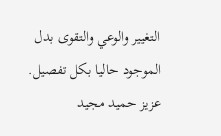التغيير والوعي والتقوى بدل الموجود حاليا بكل تفصيل.
عزيز حميد مجيد